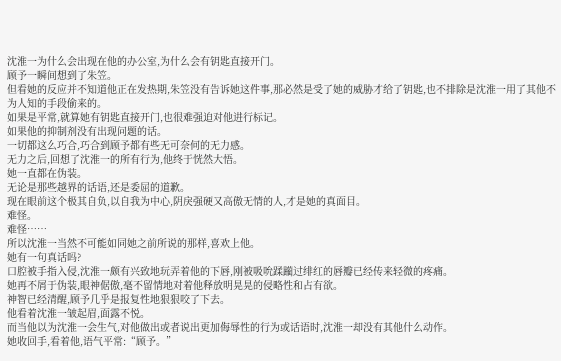沈淮一为什么会出现在他的办公室,为什么会有钥匙直接开门。
顾予一瞬间想到了朱笠。
但看她的反应并不知道他正在发热期,朱笠没有告诉她这件事,那必然是受了她的威胁才给了钥匙,也不排除是沈淮一用了其他不为人知的手段偷来的。
如果是平常,就算她有钥匙直接开门,也很难强迫对他进行标记。
如果他的抑制剂没有出现问题的话。
一切都这么巧合,巧合到顾予都有些无可奈何的无力感。
无力之后,回想了沈淮一的所有行为,他终于恍然大悟。
她一直都在伪装。
无论是那些越界的话语,还是委屈的道歉。
现在眼前这个极其自负,以自我为中心,阴戾强硬又高傲无情的人,才是她的真面目。
难怪。
难怪……
所以沈淮一当然不可能如同她之前所说的那样,喜欢上他。
她有一句真话吗?
口腔被手指入侵,沈淮一颇有兴致地玩弄着他的下唇,刚被吸吮蹂躏过绯红的唇瓣已经传来轻微的疼痛。
她再不屑于伪装,眼神倨傲,毫不留情地对着他释放明晃晃的侵略性和占有欲。
神智已经清醒,顾予几乎是报复性地狠狠咬了下去。
他看着沈淮一皱起眉,面露不悦。
而当他以为沈淮一会生气,对他做出或者说出更加侮辱性的行为或话语时,沈淮一却没有其他什么动作。
她收回手,看着他,语气平常:“顾予。”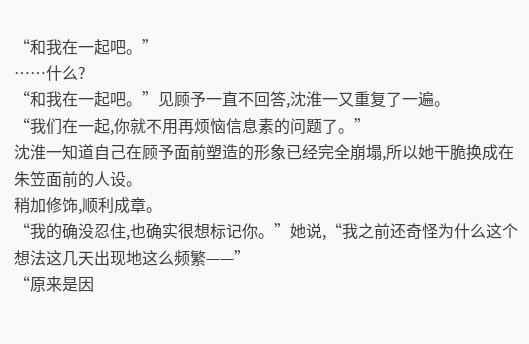“和我在一起吧。”
……什么?
“和我在一起吧。”见顾予一直不回答,沈淮一又重复了一遍。
“我们在一起,你就不用再烦恼信息素的问题了。”
沈淮一知道自己在顾予面前塑造的形象已经完全崩塌,所以她干脆换成在朱笠面前的人设。
稍加修饰,顺利成章。
“我的确没忍住,也确实很想标记你。”她说,“我之前还奇怪为什么这个想法这几天出现地这么频繁——”
“原来是因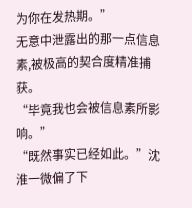为你在发热期。”
无意中泄露出的那一点信息素,被极高的契合度精准捕获。
“毕竟我也会被信息素所影响。”
“既然事实已经如此。”沈淮一微偏了下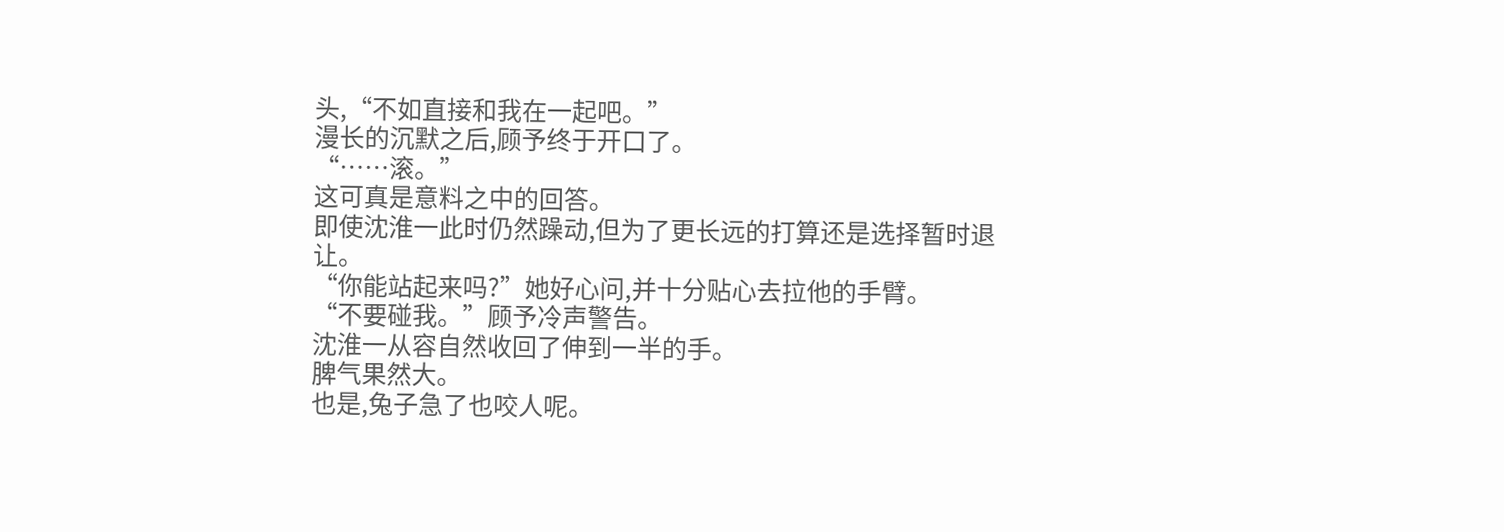头,“不如直接和我在一起吧。”
漫长的沉默之后,顾予终于开口了。
“……滚。”
这可真是意料之中的回答。
即使沈淮一此时仍然躁动,但为了更长远的打算还是选择暂时退让。
“你能站起来吗?”她好心问,并十分贴心去拉他的手臂。
“不要碰我。”顾予冷声警告。
沈淮一从容自然收回了伸到一半的手。
脾气果然大。
也是,兔子急了也咬人呢。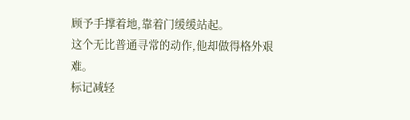顾予手撑着地,靠着门缓缓站起。
这个无比普通寻常的动作,他却做得格外艰难。
标记减轻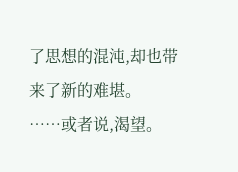了思想的混沌,却也带来了新的难堪。
……或者说,渴望。